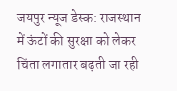जयपुर न्यूज डेस्क: राजस्थान में ऊंटों की सुरक्षा को लेकर चिंता लगातार बढ़ती जा रही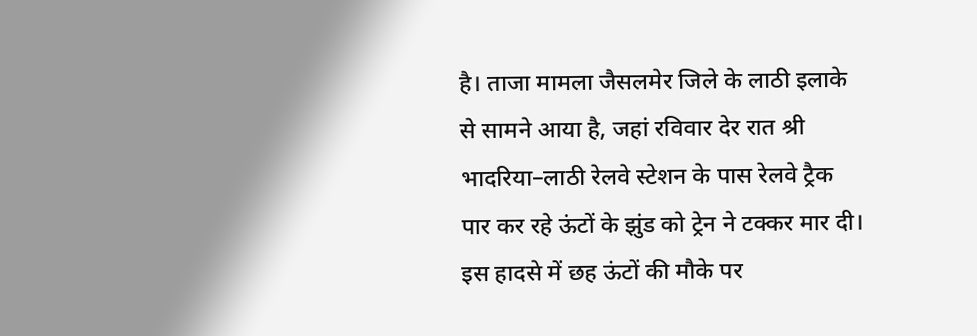है। ताजा मामला जैसलमेर जिले के लाठी इलाके से सामने आया है, जहां रविवार देर रात श्री भादरिया–लाठी रेलवे स्टेशन के पास रेलवे ट्रैक पार कर रहे ऊंटों के झुंड को ट्रेन ने टक्कर मार दी। इस हादसे में छह ऊंटों की मौके पर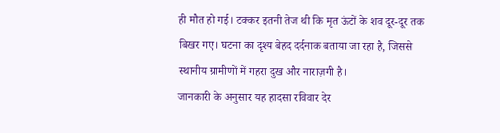ही मौत हो गई। टक्कर इतनी तेज थी कि मृत ऊंटों के शव दूर-दूर तक बिखर गए। घटना का दृश्य बेहद दर्दनाक बताया जा रहा है, जिससे स्थानीय ग्रामीणों में गहरा दुख और नाराज़गी है।
जानकारी के अनुसार यह हादसा रविवार देर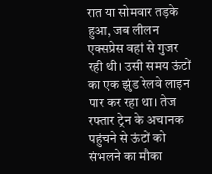रात या सोमवार तड़के हुआ, जब लीलन एक्सप्रेस वहां से गुजर रही थी। उसी समय ऊंटों का एक झुंड रेलवे लाइन पार कर रहा था। तेज रफ्तार ट्रेन के अचानक पहुंचने से ऊंटों को संभलने का मौका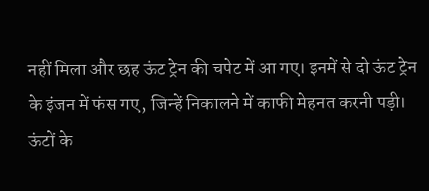नहीं मिला और छह ऊंट ट्रेन की चपेट में आ गए। इनमें से दो ऊंट ट्रेन के इंजन में फंस गए, जिन्हें निकालने में काफी मेहनत करनी पड़ी।
ऊंटों के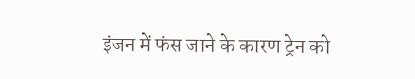इंजन में फंस जाने के कारण ट्रेन को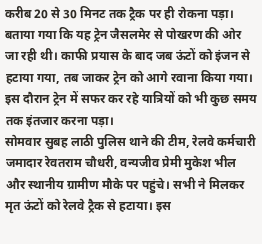करीब 20 से 30 मिनट तक ट्रैक पर ही रोकना पड़ा। बताया गया कि यह ट्रेन जैसलमेर से पोखरण की ओर जा रही थी। काफी प्रयास के बाद जब ऊंटों को इंजन से हटाया गया, तब जाकर ट्रेन को आगे रवाना किया गया। इस दौरान ट्रेन में सफर कर रहे यात्रियों को भी कुछ समय तक इंतजार करना पड़ा।
सोमवार सुबह लाठी पुलिस थाने की टीम, रेलवे कर्मचारी जमादार रेवतराम चौधरी, वन्यजीव प्रेमी मुकेश भील और स्थानीय ग्रामीण मौके पर पहुंचे। सभी ने मिलकर मृत ऊंटों को रेलवे ट्रैक से हटाया। इस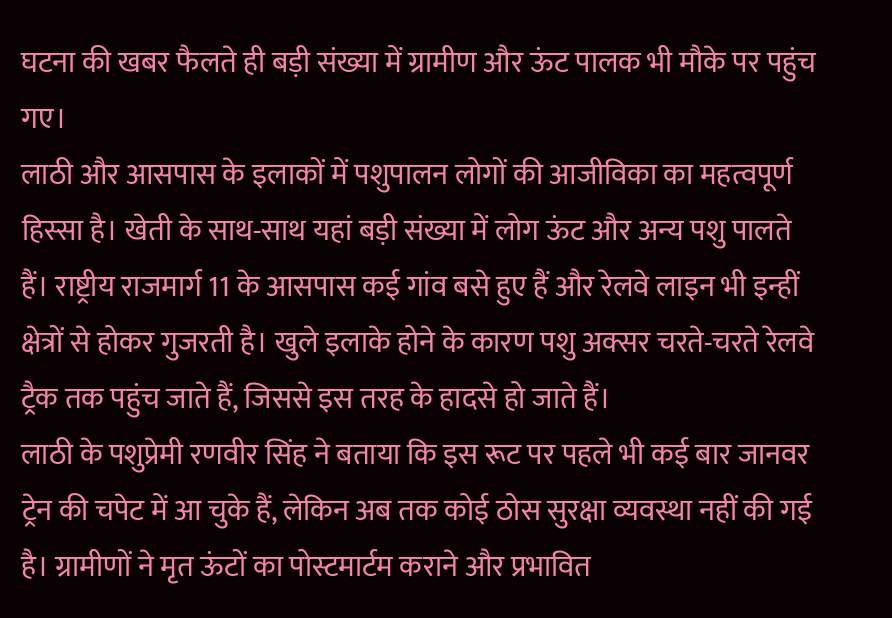घटना की खबर फैलते ही बड़ी संख्या में ग्रामीण और ऊंट पालक भी मौके पर पहुंच गए।
लाठी और आसपास के इलाकों में पशुपालन लोगों की आजीविका का महत्वपूर्ण हिस्सा है। खेती के साथ-साथ यहां बड़ी संख्या में लोग ऊंट और अन्य पशु पालते हैं। राष्ट्रीय राजमार्ग 11 के आसपास कई गांव बसे हुए हैं और रेलवे लाइन भी इन्हीं क्षेत्रों से होकर गुजरती है। खुले इलाके होने के कारण पशु अक्सर चरते-चरते रेलवे ट्रैक तक पहुंच जाते हैं, जिससे इस तरह के हादसे हो जाते हैं।
लाठी के पशुप्रेमी रणवीर सिंह ने बताया कि इस रूट पर पहले भी कई बार जानवर ट्रेन की चपेट में आ चुके हैं, लेकिन अब तक कोई ठोस सुरक्षा व्यवस्था नहीं की गई है। ग्रामीणों ने मृत ऊंटों का पोस्टमार्टम कराने और प्रभावित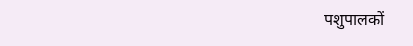पशुपालकों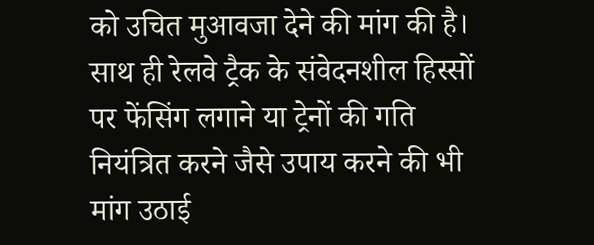को उचित मुआवजा देने की मांग की है। साथ ही रेलवे ट्रैक के संवेदनशील हिस्सों पर फेंसिंग लगाने या ट्रेनों की गति नियंत्रित करने जैसे उपाय करने की भी मांग उठाई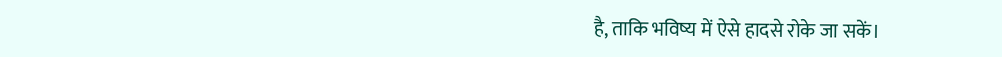है, ताकि भविष्य में ऐसे हादसे रोके जा सकें।